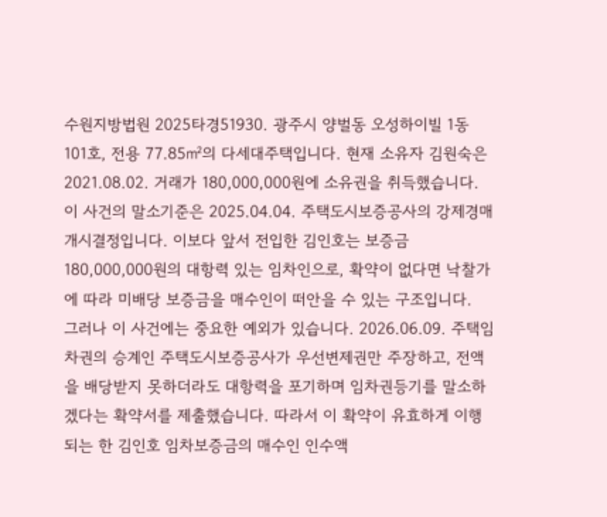수원지방법원 2025타경51930. 광주시 양벌동 오성하이빌 1동 101호, 전용 77.85㎡의 다세대주택입니다. 현재 소유자 김원숙은 2021.08.02. 거래가 180,000,000원에 소유권을 취득했습니다. 이 사건의 말소기준은 2025.04.04. 주택도시보증공사의 강제경매개시결정입니다. 이보다 앞서 전입한 김인호는 보증금 180,000,000원의 대항력 있는 임차인으로, 확약이 없다면 낙찰가에 따라 미배당 보증금을 매수인이 떠안을 수 있는 구조입니다.
그러나 이 사건에는 중요한 예외가 있습니다. 2026.06.09. 주택임차권의 승계인 주택도시보증공사가 우선변제권만 주장하고, 전액을 배당받지 못하더라도 대항력을 포기하며 임차권등기를 말소하겠다는 확약서를 제출했습니다. 따라서 이 확약이 유효하게 이행되는 한 김인호 임차보증금의 매수인 인수액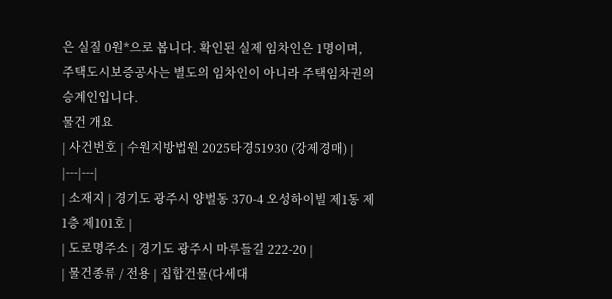은 실질 0원*으로 봅니다. 확인된 실제 임차인은 1명이며, 주택도시보증공사는 별도의 임차인이 아니라 주택임차권의 승계인입니다.
물건 개요
| 사건번호 | 수원지방법원 2025타경51930 (강제경매) |
|---|---|
| 소재지 | 경기도 광주시 양벌동 370-4 오성하이빌 제1동 제1층 제101호 |
| 도로명주소 | 경기도 광주시 마루들길 222-20 |
| 물건종류 / 전용 | 집합건물(다세대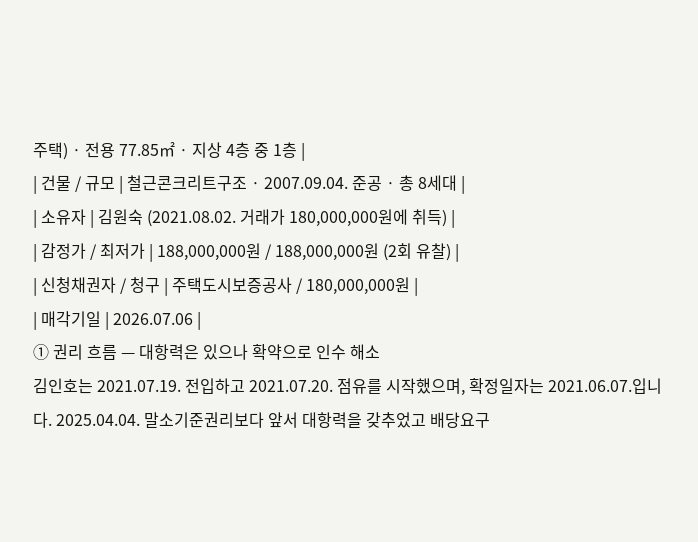주택) · 전용 77.85㎡ · 지상 4층 중 1층 |
| 건물 / 규모 | 철근콘크리트구조 · 2007.09.04. 준공 · 총 8세대 |
| 소유자 | 김원숙 (2021.08.02. 거래가 180,000,000원에 취득) |
| 감정가 / 최저가 | 188,000,000원 / 188,000,000원 (2회 유찰) |
| 신청채권자 / 청구 | 주택도시보증공사 / 180,000,000원 |
| 매각기일 | 2026.07.06 |
① 권리 흐름 — 대항력은 있으나 확약으로 인수 해소
김인호는 2021.07.19. 전입하고 2021.07.20. 점유를 시작했으며, 확정일자는 2021.06.07.입니다. 2025.04.04. 말소기준권리보다 앞서 대항력을 갖추었고 배당요구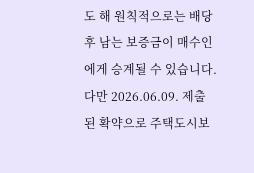도 해 원칙적으로는 배당 후 남는 보증금이 매수인에게 승계될 수 있습니다. 다만 2026.06.09. 제출된 확약으로 주택도시보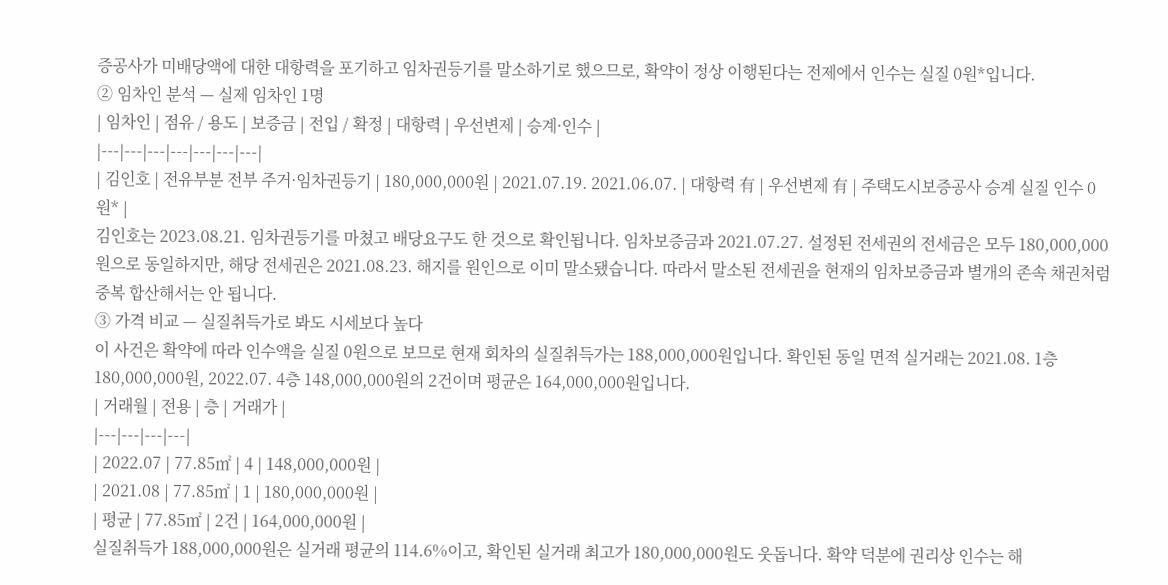증공사가 미배당액에 대한 대항력을 포기하고 임차권등기를 말소하기로 했으므로, 확약이 정상 이행된다는 전제에서 인수는 실질 0원*입니다.
② 임차인 분석 — 실제 임차인 1명
| 임차인 | 점유 / 용도 | 보증금 | 전입 / 확정 | 대항력 | 우선변제 | 승계·인수 |
|---|---|---|---|---|---|---|
| 김인호 | 전유부분 전부 주거·임차권등기 | 180,000,000원 | 2021.07.19. 2021.06.07. | 대항력 有 | 우선변제 有 | 주택도시보증공사 승계 실질 인수 0원* |
김인호는 2023.08.21. 임차권등기를 마쳤고 배당요구도 한 것으로 확인됩니다. 임차보증금과 2021.07.27. 설정된 전세권의 전세금은 모두 180,000,000원으로 동일하지만, 해당 전세권은 2021.08.23. 해지를 원인으로 이미 말소됐습니다. 따라서 말소된 전세권을 현재의 임차보증금과 별개의 존속 채권처럼 중복 합산해서는 안 됩니다.
③ 가격 비교 — 실질취득가로 봐도 시세보다 높다
이 사건은 확약에 따라 인수액을 실질 0원으로 보므로 현재 회차의 실질취득가는 188,000,000원입니다. 확인된 동일 면적 실거래는 2021.08. 1층 180,000,000원, 2022.07. 4층 148,000,000원의 2건이며 평균은 164,000,000원입니다.
| 거래월 | 전용 | 층 | 거래가 |
|---|---|---|---|
| 2022.07 | 77.85㎡ | 4 | 148,000,000원 |
| 2021.08 | 77.85㎡ | 1 | 180,000,000원 |
| 평균 | 77.85㎡ | 2건 | 164,000,000원 |
실질취득가 188,000,000원은 실거래 평균의 114.6%이고, 확인된 실거래 최고가 180,000,000원도 웃돕니다. 확약 덕분에 권리상 인수는 해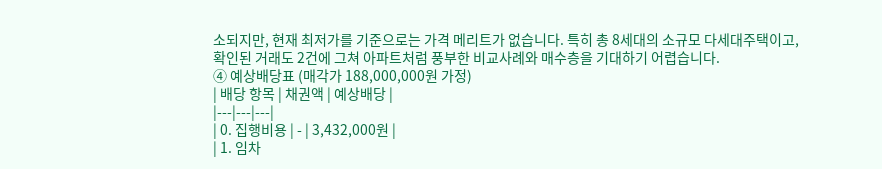소되지만, 현재 최저가를 기준으로는 가격 메리트가 없습니다. 특히 총 8세대의 소규모 다세대주택이고, 확인된 거래도 2건에 그쳐 아파트처럼 풍부한 비교사례와 매수층을 기대하기 어렵습니다.
④ 예상배당표 (매각가 188,000,000원 가정)
| 배당 항목 | 채권액 | 예상배당 |
|---|---|---|
| 0. 집행비용 | - | 3,432,000원 |
| 1. 임차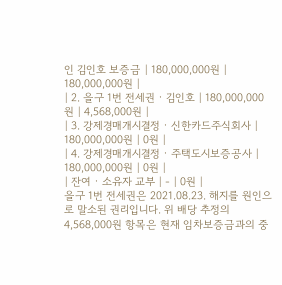인 김인호 보증금 | 180,000,000원 | 180,000,000원 |
| 2. 을구 1번 전세권 · 김인호 | 180,000,000원 | 4,568,000원 |
| 3. 강제경매개시결정 · 신한카드주식회사 | 180,000,000원 | 0원 |
| 4. 강제경매개시결정 · 주택도시보증공사 | 180,000,000원 | 0원 |
| 잔여 · 소유자 교부 | - | 0원 |
을구 1번 전세권은 2021.08.23. 해지를 원인으로 말소된 권리입니다. 위 배당 추정의 4,568,000원 항목은 현재 임차보증금과의 중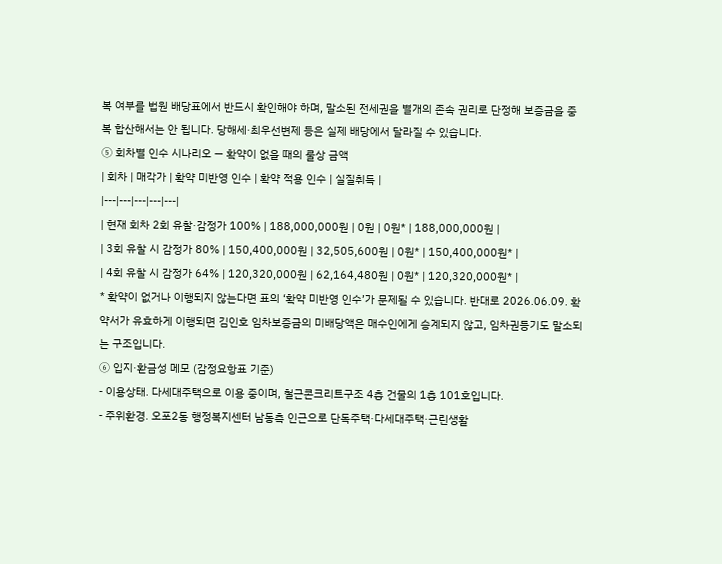복 여부를 법원 배당표에서 반드시 확인해야 하며, 말소된 전세권을 별개의 존속 권리로 단정해 보증금을 중복 합산해서는 안 됩니다. 당해세·최우선변제 등은 실제 배당에서 달라질 수 있습니다.
⑤ 회차별 인수 시나리오 — 확약이 없을 때의 룰상 금액
| 회차 | 매각가 | 확약 미반영 인수 | 확약 적용 인수 | 실질취득 |
|---|---|---|---|---|
| 현재 회차 2회 유찰·감정가 100% | 188,000,000원 | 0원 | 0원* | 188,000,000원 |
| 3회 유찰 시 감정가 80% | 150,400,000원 | 32,505,600원 | 0원* | 150,400,000원* |
| 4회 유찰 시 감정가 64% | 120,320,000원 | 62,164,480원 | 0원* | 120,320,000원* |
* 확약이 없거나 이행되지 않는다면 표의 ‘확약 미반영 인수’가 문제될 수 있습니다. 반대로 2026.06.09. 확약서가 유효하게 이행되면 김인호 임차보증금의 미배당액은 매수인에게 승계되지 않고, 임차권등기도 말소되는 구조입니다.
⑥ 입지·환금성 메모 (감정요항표 기준)
- 이용상태. 다세대주택으로 이용 중이며, 철근콘크리트구조 4층 건물의 1층 101호입니다.
- 주위환경. 오포2동 행정복지센터 남동측 인근으로 단독주택·다세대주택·근린생활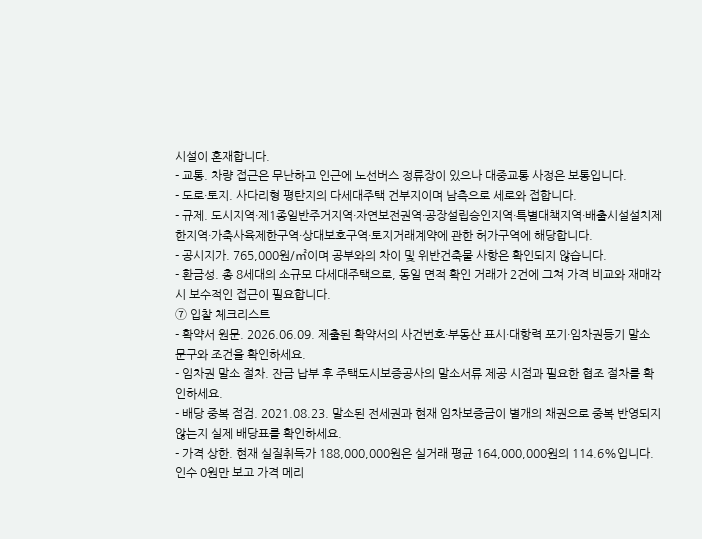시설이 혼재합니다.
- 교통. 차량 접근은 무난하고 인근에 노선버스 정류장이 있으나 대중교통 사정은 보통입니다.
- 도로·토지. 사다리형 평탄지의 다세대주택 건부지이며 남측으로 세로와 접합니다.
- 규제. 도시지역·제1종일반주거지역·자연보전권역·공장설립승인지역·특별대책지역·배출시설설치제한지역·가축사육제한구역·상대보호구역·토지거래계약에 관한 허가구역에 해당합니다.
- 공시지가. 765,000원/㎡이며 공부와의 차이 및 위반건축물 사항은 확인되지 않습니다.
- 환금성. 총 8세대의 소규모 다세대주택으로, 동일 면적 확인 거래가 2건에 그쳐 가격 비교와 재매각 시 보수적인 접근이 필요합니다.
⑦ 입찰 체크리스트
- 확약서 원문. 2026.06.09. 제출된 확약서의 사건번호·부동산 표시·대항력 포기·임차권등기 말소 문구와 조건을 확인하세요.
- 임차권 말소 절차. 잔금 납부 후 주택도시보증공사의 말소서류 제공 시점과 필요한 협조 절차를 확인하세요.
- 배당 중복 점검. 2021.08.23. 말소된 전세권과 현재 임차보증금이 별개의 채권으로 중복 반영되지 않는지 실제 배당표를 확인하세요.
- 가격 상한. 현재 실질취득가 188,000,000원은 실거래 평균 164,000,000원의 114.6%입니다. 인수 0원만 보고 가격 메리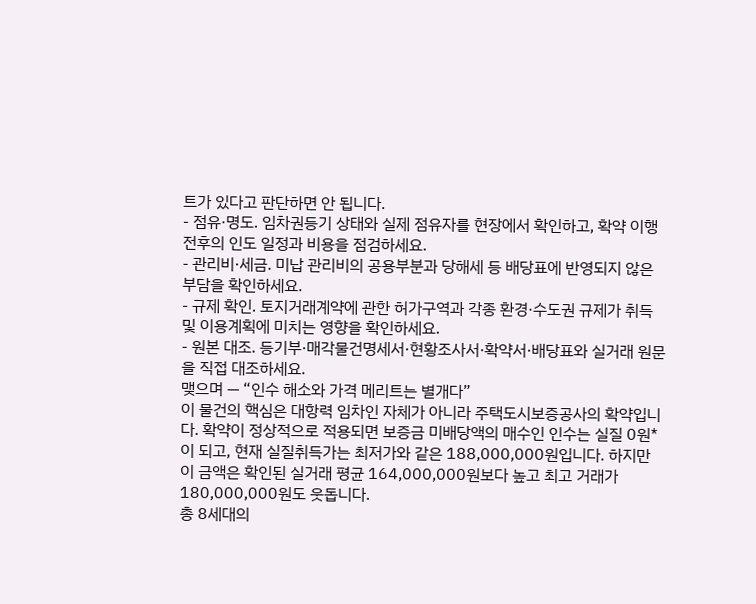트가 있다고 판단하면 안 됩니다.
- 점유·명도. 임차권등기 상태와 실제 점유자를 현장에서 확인하고, 확약 이행 전후의 인도 일정과 비용을 점검하세요.
- 관리비·세금. 미납 관리비의 공용부분과 당해세 등 배당표에 반영되지 않은 부담을 확인하세요.
- 규제 확인. 토지거래계약에 관한 허가구역과 각종 환경·수도권 규제가 취득 및 이용계획에 미치는 영향을 확인하세요.
- 원본 대조. 등기부·매각물건명세서·현황조사서·확약서·배당표와 실거래 원문을 직접 대조하세요.
맺으며 — “인수 해소와 가격 메리트는 별개다”
이 물건의 핵심은 대항력 임차인 자체가 아니라 주택도시보증공사의 확약입니다. 확약이 정상적으로 적용되면 보증금 미배당액의 매수인 인수는 실질 0원*이 되고, 현재 실질취득가는 최저가와 같은 188,000,000원입니다. 하지만 이 금액은 확인된 실거래 평균 164,000,000원보다 높고 최고 거래가 180,000,000원도 웃돕니다.
총 8세대의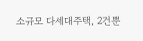소규모 다세대주택, 2건뿐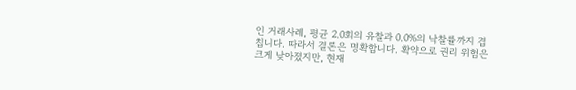인 거래사례, 평균 2.0회의 유찰과 0.0%의 낙찰률까지 겹칩니다. 따라서 결론은 명확합니다. 확약으로 권리 위험은 크게 낮아졌지만, 현재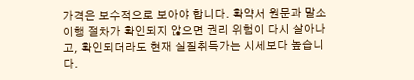가격은 보수적으로 보아야 합니다. 확약서 원문과 말소 이행 절차가 확인되지 않으면 권리 위험이 다시 살아나고, 확인되더라도 현재 실질취득가는 시세보다 높습니다.